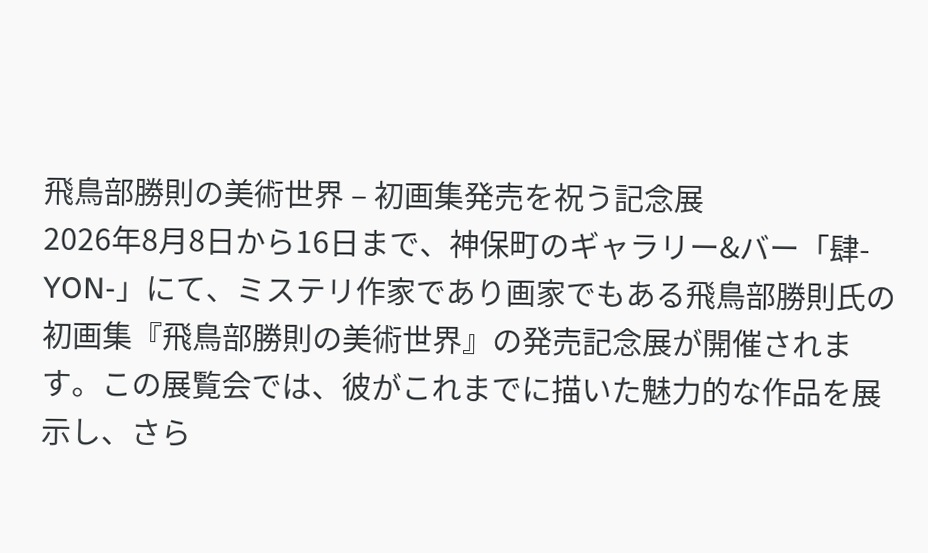飛鳥部勝則の美術世界 – 初画集発売を祝う記念展
2026年8月8日から16日まで、神保町のギャラリー&バー「肆-YON-」にて、ミステリ作家であり画家でもある飛鳥部勝則氏の初画集『飛鳥部勝則の美術世界』の発売記念展が開催されます。この展覧会では、彼がこれまでに描いた魅力的な作品を展示し、さら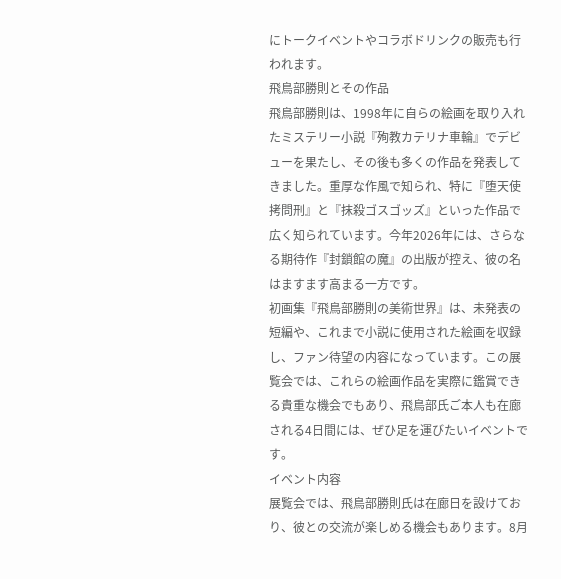にトークイベントやコラボドリンクの販売も行われます。
飛鳥部勝則とその作品
飛鳥部勝則は、1998年に自らの絵画を取り入れたミステリー小説『殉教カテリナ車輪』でデビューを果たし、その後も多くの作品を発表してきました。重厚な作風で知られ、特に『堕天使拷問刑』と『抹殺ゴスゴッズ』といった作品で広く知られています。今年2026年には、さらなる期待作『封鎖館の魔』の出版が控え、彼の名はますます高まる一方です。
初画集『飛鳥部勝則の美術世界』は、未発表の短編や、これまで小説に使用された絵画を収録し、ファン待望の内容になっています。この展覧会では、これらの絵画作品を実際に鑑賞できる貴重な機会でもあり、飛鳥部氏ご本人も在廊される4日間には、ぜひ足を運びたいイベントです。
イベント内容
展覧会では、飛鳥部勝則氏は在廊日を設けており、彼との交流が楽しめる機会もあります。8月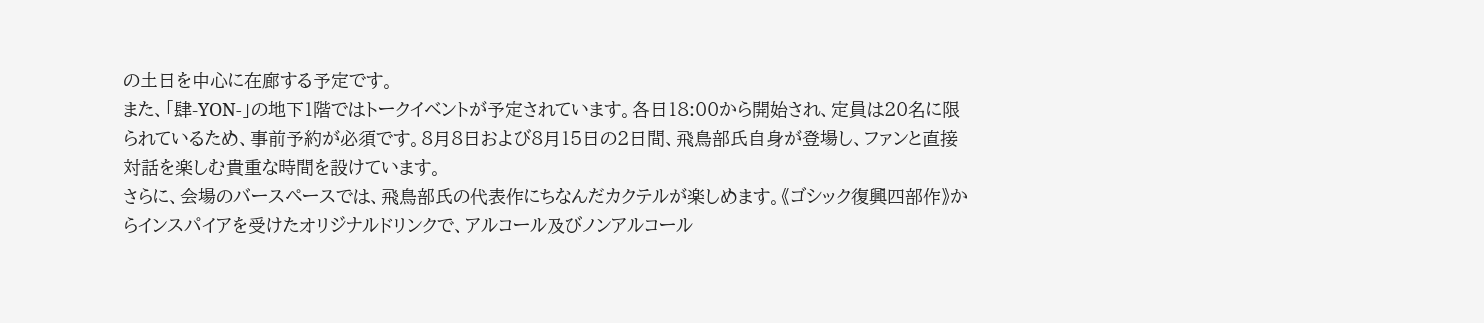の土日を中心に在廊する予定です。
また、「肆-YON-」の地下1階ではトークイベントが予定されています。各日18:00から開始され、定員は20名に限られているため、事前予約が必須です。8月8日および8月15日の2日間、飛鳥部氏自身が登場し、ファンと直接対話を楽しむ貴重な時間を設けています。
さらに、会場のバースペースでは、飛鳥部氏の代表作にちなんだカクテルが楽しめます。《ゴシック復興四部作》からインスパイアを受けたオリジナルドリンクで、アルコール及びノンアルコール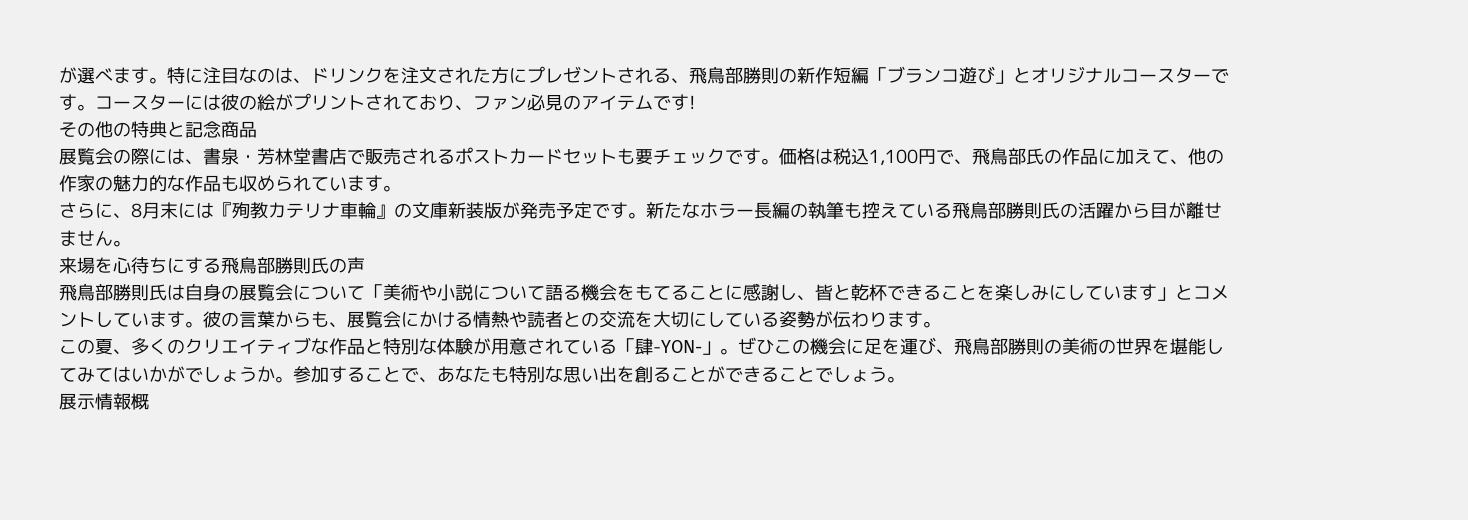が選べます。特に注目なのは、ドリンクを注文された方にプレゼントされる、飛鳥部勝則の新作短編「ブランコ遊び」とオリジナルコースターです。コースターには彼の絵がプリントされており、ファン必見のアイテムです!
その他の特典と記念商品
展覧会の際には、書泉・芳林堂書店で販売されるポストカードセットも要チェックです。価格は税込1,100円で、飛鳥部氏の作品に加えて、他の作家の魅力的な作品も収められています。
さらに、8月末には『殉教カテリナ車輪』の文庫新装版が発売予定です。新たなホラー長編の執筆も控えている飛鳥部勝則氏の活躍から目が離せません。
来場を心待ちにする飛鳥部勝則氏の声
飛鳥部勝則氏は自身の展覧会について「美術や小説について語る機会をもてることに感謝し、皆と乾杯できることを楽しみにしています」とコメントしています。彼の言葉からも、展覧会にかける情熱や読者との交流を大切にしている姿勢が伝わります。
この夏、多くのクリエイティブな作品と特別な体験が用意されている「肆-YON-」。ぜひこの機会に足を運び、飛鳥部勝則の美術の世界を堪能してみてはいかがでしょうか。参加することで、あなたも特別な思い出を創ることができることでしょう。
展示情報概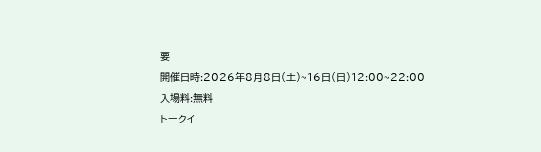要
開催日時:2026年8月8日(土)~16日(日)12:00~22:00
入場料:無料
トークイ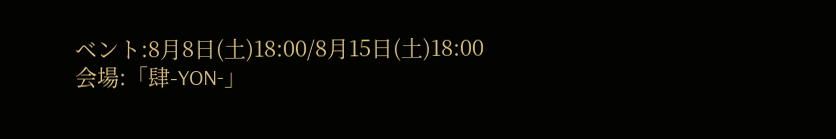ベント:8月8日(土)18:00/8月15日(土)18:00
会場:「肆-YON-」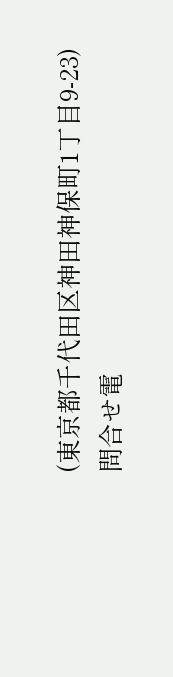(東京都千代田区神田神保町1丁目9-23)
問合せ電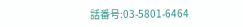話番号:03-5801-6464